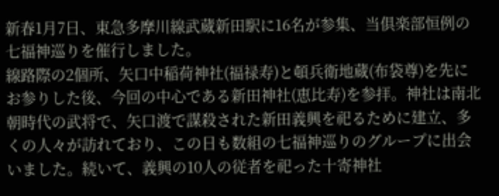新春1月7日、東急多摩川線武蔵新田駅に16名が参集、当俱楽部恒例の七福神巡りを催行しました。
線路際の2個所、矢口中稲荷神社(福禄寿)と頓兵衛地蔵(布袋尊)を先にお参りした後、今回の中心である新田神社(恵比寿)を参拝。神社は南北朝時代の武将で、矢口渡で謀殺された新田義興を祀るために建立、多くの人々が訪れており、この日も数組の七福神巡りのグループに出会いました。続いて、義興の10人の従者を祀った十寄神社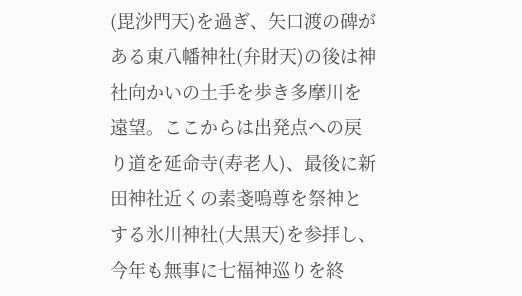(毘沙門天)を過ぎ、矢口渡の碑がある東八幡神社(弁財天)の後は神社向かいの土手を歩き多摩川を遠望。ここからは出発点への戻り道を延命寺(寿老人)、最後に新田神社近くの素戔嗚尊を祭神とする氷川神社(大黒天)を参拝し、今年も無事に七福神巡りを終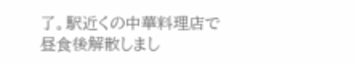了。駅近くの中華料理店で昼食後解散しまし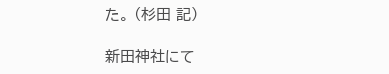た。 (杉田 記)

新田神社にて